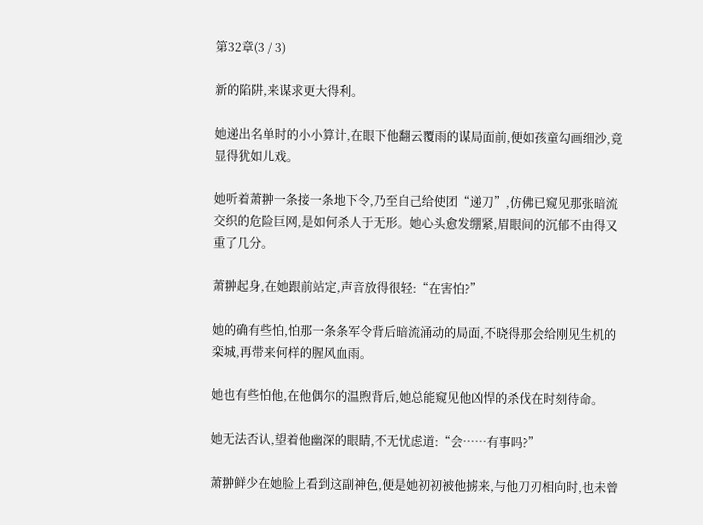第32章(3 / 3)

新的陷阱,来谋求更大得利。

她递出名单时的小小算计,在眼下他翻云覆雨的谋局面前,便如孩童勾画细沙,竟显得犹如儿戏。

她听着萧翀一条接一条地下令,乃至自己给使团“递刀”,仿佛已窥见那张暗流交织的危险巨网,是如何杀人于无形。她心头愈发绷紧,眉眼间的沉郁不由得又重了几分。

萧翀起身,在她跟前站定,声音放得很轻:“在害怕?”

她的确有些怕,怕那一条条军令背后暗流涌动的局面,不晓得那会给刚见生机的栾城,再带来何样的腥风血雨。

她也有些怕他,在他偶尔的温煦背后,她总能窥见他凶悍的杀伐在时刻待命。

她无法否认,望着他幽深的眼睛,不无忧虑道:“会……有事吗?”

萧翀鲜少在她脸上看到这副神色,便是她初初被他掳来,与他刀刃相向时,也未曾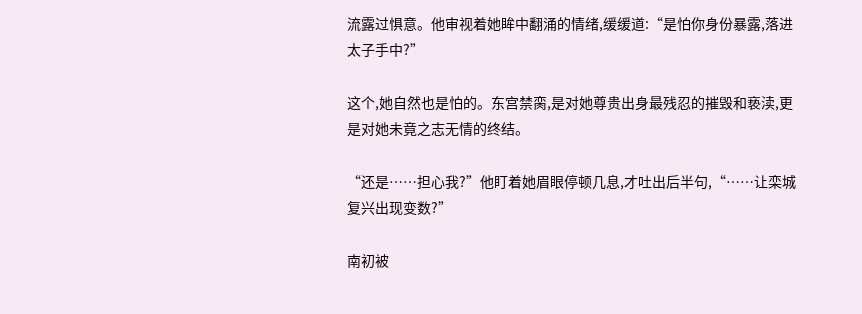流露过惧意。他审视着她眸中翻涌的情绪,缓缓道:“是怕你身份暴露,落进太子手中?”

这个,她自然也是怕的。东宫禁脔,是对她尊贵出身最残忍的摧毁和亵渎,更是对她未竟之志无情的终结。

“还是……担心我?”他盯着她眉眼停顿几息,才吐出后半句,“……让栾城复兴出现变数?”

南初被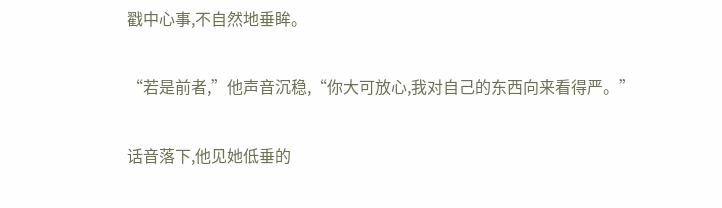戳中心事,不自然地垂眸。

“若是前者,”他声音沉稳,“你大可放心,我对自己的东西向来看得严。”

话音落下,他见她低垂的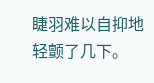睫羽难以自抑地轻颤了几下。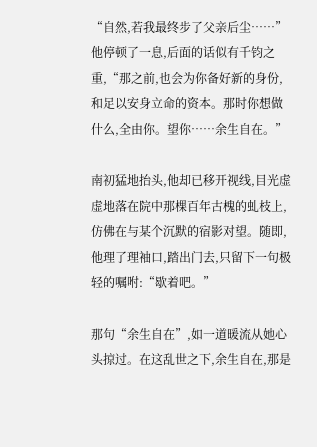“自然,若我最终步了父亲后尘……”他停顿了一息,后面的话似有千钧之重,“那之前,也会为你备好新的身份,和足以安身立命的资本。那时你想做什么,全由你。望你……余生自在。”

南初猛地抬头,他却已移开视线,目光虚虚地落在院中那棵百年古槐的虬枝上,仿佛在与某个沉默的宿影对望。随即,他理了理袖口,踏出门去,只留下一句极轻的嘱咐:“歇着吧。”

那句“余生自在”,如一道暖流从她心头掠过。在这乱世之下,余生自在,那是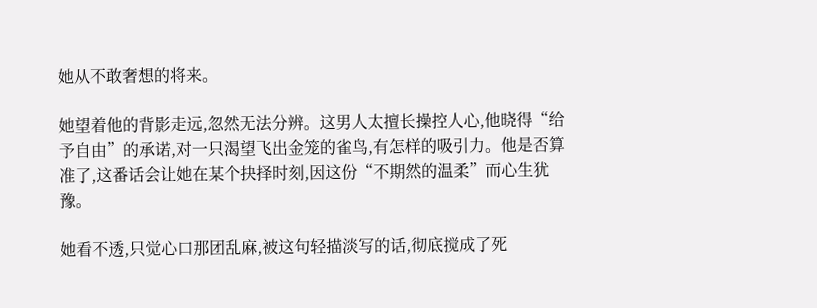她从不敢奢想的将来。

她望着他的背影走远,忽然无法分辨。这男人太擅长操控人心,他晓得“给予自由”的承诺,对一只渴望飞出金笼的雀鸟,有怎样的吸引力。他是否算准了,这番话会让她在某个抉择时刻,因这份“不期然的温柔”而心生犹豫。

她看不透,只觉心口那团乱麻,被这句轻描淡写的话,彻底搅成了死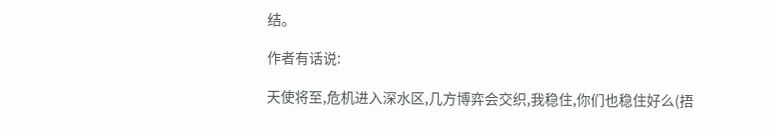结。

作者有话说:

天使将至,危机进入深水区,几方博弈会交织,我稳住,你们也稳住好么(捂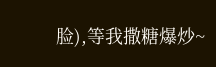脸),等我撒糖爆炒~